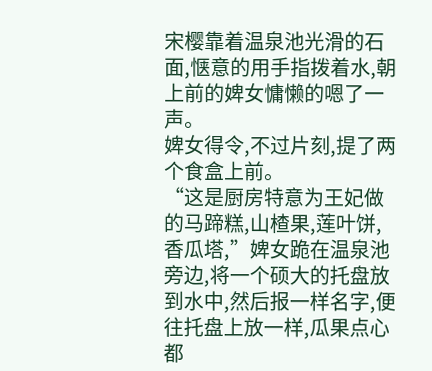宋樱靠着温泉池光滑的石面,惬意的用手指拨着水,朝上前的婢女慵懒的嗯了一声。
婢女得令,不过片刻,提了两个食盒上前。
“这是厨房特意为王妃做的马蹄糕,山楂果,莲叶饼,香瓜塔,”婢女跪在温泉池旁边,将一个硕大的托盘放到水中,然后报一样名字,便往托盘上放一样,瓜果点心都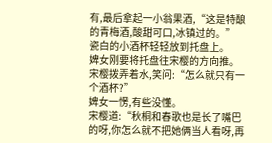有,最后拿起一小翁果酒,“这是特酿的青梅酒,酸甜可口,冰镇过的。”
瓷白的小酒杯轻轻放到托盘上。
婢女刚要将托盘往宋樱的方向推。
宋樱拨弄着水,笑问:“怎么就只有一个酒杯?”
婢女一愣,有些没懂。
宋樱道:“秋桐和春歌也是长了嘴巴的呀,你怎么就不把她俩当人看呀,再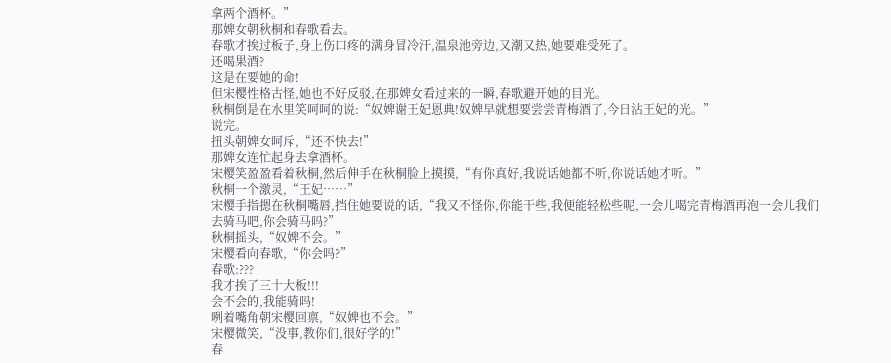拿两个酒杯。”
那婢女朝秋桐和春歌看去。
春歌才挨过板子,身上伤口疼的满身冒冷汗,温泉池旁边,又潮又热,她要难受死了。
还喝果酒?
这是在要她的命!
但宋樱性格古怪,她也不好反驳,在那婢女看过来的一瞬,春歌避开她的目光。
秋桐倒是在水里笑呵呵的说:“奴婢谢王妃恩典!奴婢早就想要尝尝青梅酒了,今日沾王妃的光。”
说完。
扭头朝婢女呵斥,“还不快去!”
那婢女连忙起身去拿酒杯。
宋樱笑盈盈看着秋桐,然后伸手在秋桐脸上摸摸,“有你真好,我说话她都不听,你说话她才听。”
秋桐一个激灵,“王妃……”
宋樱手指摁在秋桐嘴唇,挡住她要说的话,“我又不怪你,你能干些,我便能轻松些呢,一会儿喝完青梅酒再泡一会儿我们去骑马吧,你会骑马吗?”
秋桐摇头,“奴婢不会。”
宋樱看向春歌,“你会吗?”
春歌:???
我才挨了三十大板!!!
会不会的,我能骑吗!
咧着嘴角朝宋樱回禀,“奴婢也不会。”
宋樱微笑,“没事,教你们,很好学的!”
春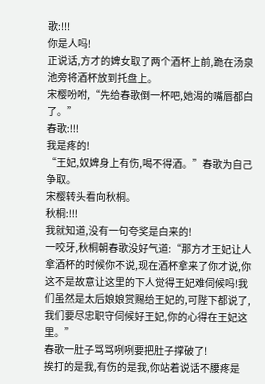歌:!!!
你是人吗!
正说话,方才的婢女取了两个酒杯上前,跪在汤泉池旁将酒杯放到托盘上。
宋樱吩咐,“先给春歌倒一杯吧,她渴的嘴唇都白了。”
春歌:!!!
我是疼的!
“王妃,奴婢身上有伤,喝不得酒。”春歌为自己争取。
宋樱转头看向秋桐。
秋桐:!!!
我就知道,没有一句夸奖是白来的!
一咬牙,秋桐朝春歌没好气道:“那方才王妃让人拿酒杯的时候你不说,现在酒杯拿来了你才说,你这不是故意让这里的下人觉得王妃难伺候吗!我们虽然是太后娘娘赏赐给王妃的,可陛下都说了,我们要尽忠职守伺候好王妃,你的心得在王妃这里。”
春歌一肚子骂骂咧咧要把肚子撑破了!
挨打的是我,有伤的是我,你站着说话不腰疼是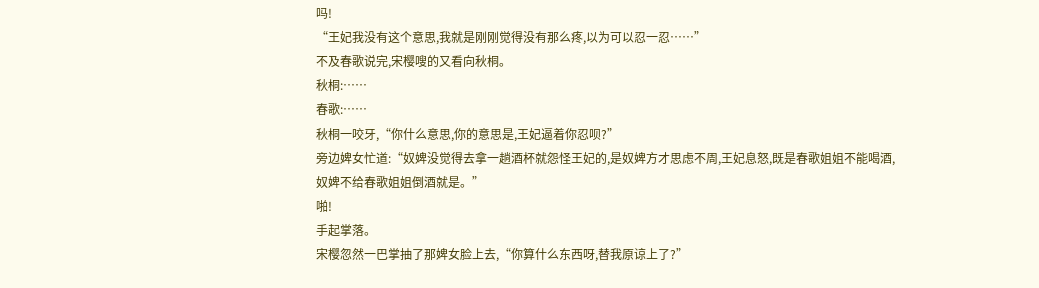吗!
“王妃我没有这个意思,我就是刚刚觉得没有那么疼,以为可以忍一忍……”
不及春歌说完,宋樱嗖的又看向秋桐。
秋桐:……
春歌:……
秋桐一咬牙,“你什么意思,你的意思是,王妃逼着你忍呗?”
旁边婢女忙道:“奴婢没觉得去拿一趟酒杯就怨怪王妃的,是奴婢方才思虑不周,王妃息怒,既是春歌姐姐不能喝酒,奴婢不给春歌姐姐倒酒就是。”
啪!
手起掌落。
宋樱忽然一巴掌抽了那婢女脸上去,“你算什么东西呀,替我原谅上了?”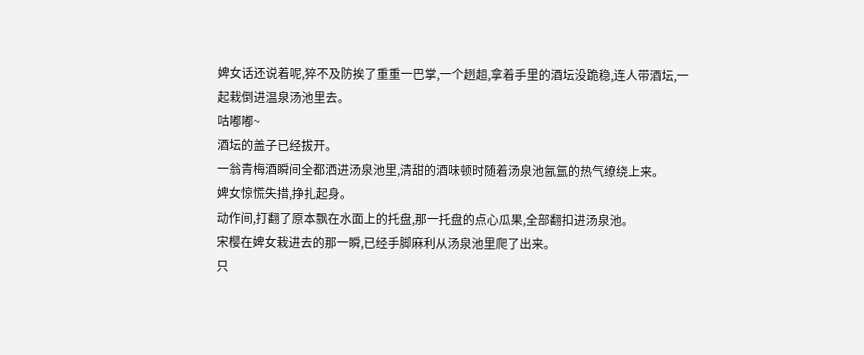婢女话还说着呢,猝不及防挨了重重一巴掌,一个趔趄,拿着手里的酒坛没跪稳,连人带酒坛,一起栽倒进温泉汤池里去。
咕嘟嘟~
酒坛的盖子已经拔开。
一翁青梅酒瞬间全都洒进汤泉池里,清甜的酒味顿时随着汤泉池氤氲的热气缭绕上来。
婢女惊慌失措,挣扎起身。
动作间,打翻了原本飘在水面上的托盘,那一托盘的点心瓜果,全部翻扣进汤泉池。
宋樱在婢女栽进去的那一瞬,已经手脚麻利从汤泉池里爬了出来。
只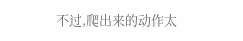不过,爬出来的动作太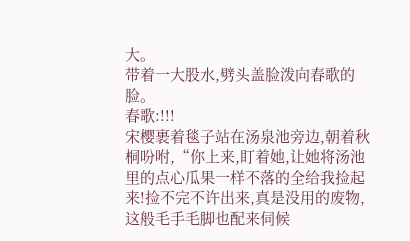大。
带着一大股水,劈头盖脸泼向春歌的脸。
春歌:!!!
宋樱裹着毯子站在汤泉池旁边,朝着秋桐吩咐,“你上来,盯着她,让她将汤池里的点心瓜果一样不落的全给我捡起来!捡不完不许出来,真是没用的废物,这般毛手毛脚也配来伺候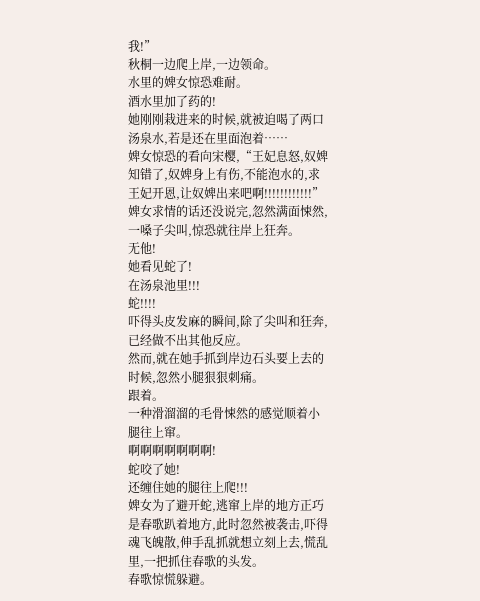我!”
秋桐一边爬上岸,一边领命。
水里的婢女惊恐难耐。
酒水里加了药的!
她刚刚栽进来的时候,就被迫喝了两口汤泉水,若是还在里面泡着……
婢女惊恐的看向宋樱,“王妃息怒,奴婢知错了,奴婢身上有伤,不能泡水的,求王妃开恩,让奴婢出来吧啊!!!!!!!!!!!!”
婢女求情的话还没说完,忽然满面悚然,一嗓子尖叫,惊恐就往岸上狂奔。
无他!
她看见蛇了!
在汤泉池里!!!
蛇!!!!
吓得头皮发麻的瞬间,除了尖叫和狂奔,已经做不出其他反应。
然而,就在她手抓到岸边石头要上去的时候,忽然小腿狠狠刺痛。
跟着。
一种滑溜溜的毛骨悚然的感觉顺着小腿往上窜。
啊啊啊啊啊啊啊!
蛇咬了她!
还缠住她的腿往上爬!!!
婢女为了避开蛇,逃窜上岸的地方正巧是春歌趴着地方,此时忽然被袭击,吓得魂飞魄散,伸手乱抓就想立刻上去,慌乱里,一把抓住春歌的头发。
春歌惊慌躲避。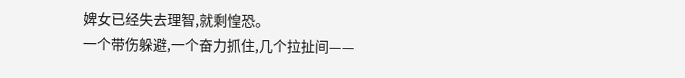婢女已经失去理智,就剩惶恐。
一个带伤躲避,一个奋力抓住,几个拉扯间——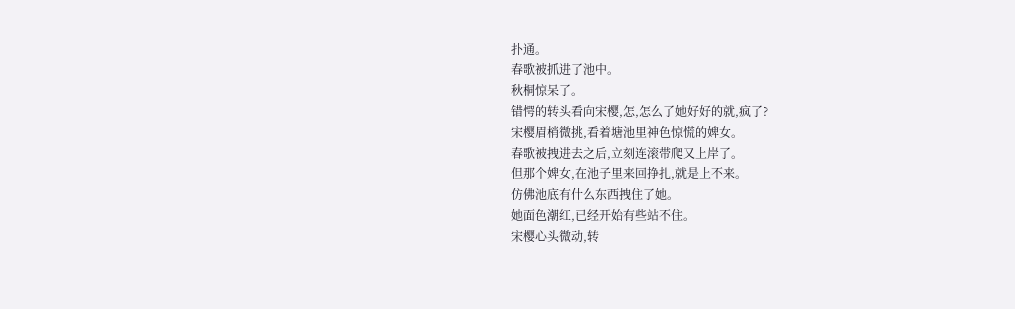扑通。
春歌被抓进了池中。
秋桐惊呆了。
错愕的转头看向宋樱,怎,怎么了她好好的就,疯了?
宋樱眉梢微挑,看着塘池里神色惊慌的婢女。
春歌被拽进去之后,立刻连滚带爬又上岸了。
但那个婢女,在池子里来回挣扎,就是上不来。
仿佛池底有什么东西拽住了她。
她面色潮红,已经开始有些站不住。
宋樱心头微动,转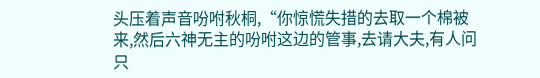头压着声音吩咐秋桐,“你惊慌失措的去取一个棉被来,然后六神无主的吩咐这边的管事,去请大夫,有人问只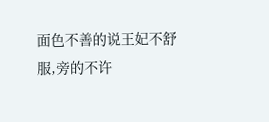面色不善的说王妃不舒服,旁的不许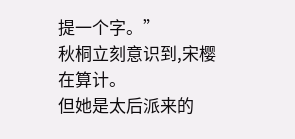提一个字。”
秋桐立刻意识到,宋樱在算计。
但她是太后派来的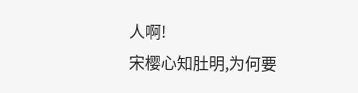人啊!
宋樱心知肚明,为何要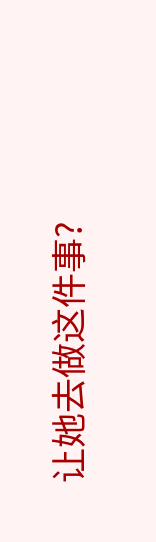让她去做这件事?